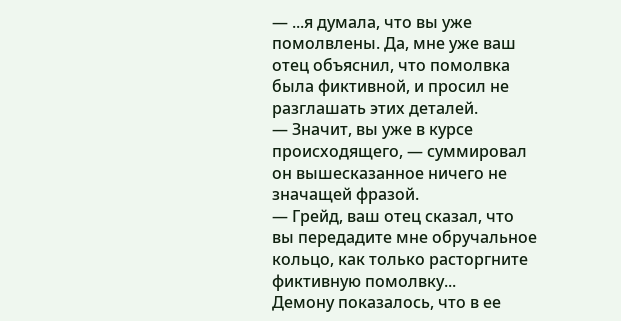— ...я думала, что вы уже помолвлены. Да, мне уже ваш отец объяснил, что помолвка была фиктивной, и просил не разглашать этих деталей.
— Значит, вы уже в курсе происходящего, — суммировал он вышесказанное ничего не значащей фразой.
— Грейд, ваш отец сказал, что вы передадите мне обручальное кольцо, как только расторгните фиктивную помолвку...
Демону показалось, что в ее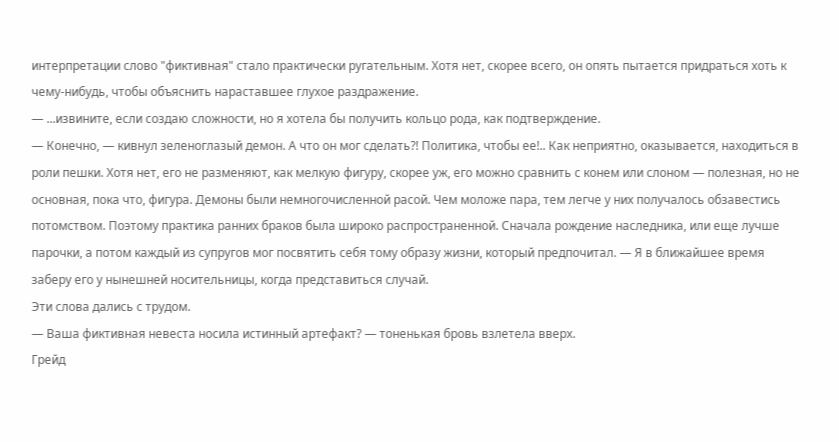интерпретации слово "фиктивная" стало практически ругательным. Хотя нет, скорее всего, он опять пытается придраться хоть к чему-нибудь, чтобы объяснить нараставшее глухое раздражение.
— ...извините, если создаю сложности, но я хотела бы получить кольцо рода, как подтверждение.
— Конечно, — кивнул зеленоглазый демон. А что он мог сделать?! Политика, чтобы ее!.. Как неприятно, оказывается, находиться в роли пешки. Хотя нет, его не разменяют, как мелкую фигуру, скорее уж, его можно сравнить с конем или слоном — полезная, но не основная, пока что, фигура. Демоны были немногочисленной расой. Чем моложе пара, тем легче у них получалось обзавестись потомством. Поэтому практика ранних браков была широко распространенной. Сначала рождение наследника, или еще лучше парочки, а потом каждый из супругов мог посвятить себя тому образу жизни, который предпочитал. — Я в ближайшее время заберу его у нынешней носительницы, когда представиться случай.
Эти слова дались с трудом.
— Ваша фиктивная невеста носила истинный артефакт? — тоненькая бровь взлетела вверх.
Грейд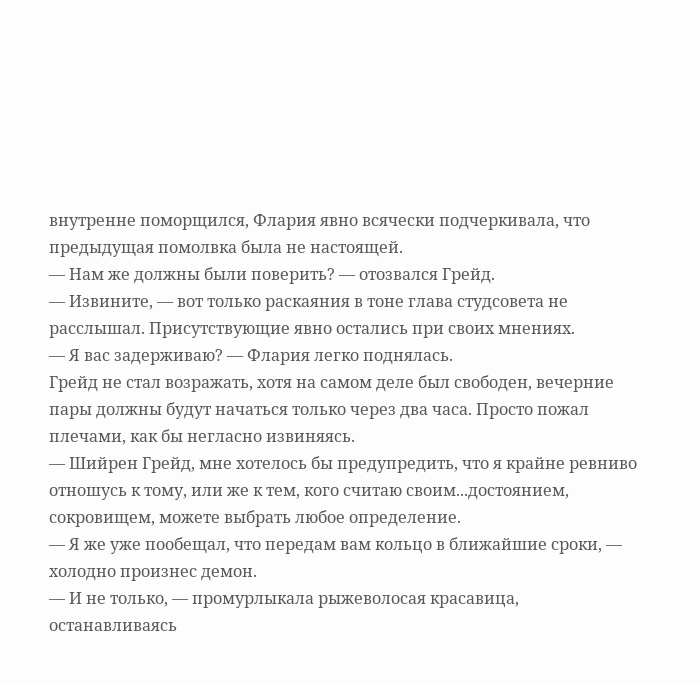внутренне поморщился, Флария явно всячески подчеркивала, что предыдущая помолвка была не настоящей.
— Нам же должны были поверить? — отозвался Грейд.
— Извините, — вот только раскаяния в тоне глава студсовета не расслышал. Присутствующие явно остались при своих мнениях.
— Я вас задерживаю? — Флария легко поднялась.
Грейд не стал возражать, хотя на самом деле был свободен, вечерние пары должны будут начаться только через два часа. Просто пожал плечами, как бы негласно извиняясь.
— Шийрен Грейд, мне хотелось бы предупредить, что я крайне ревниво отношусь к тому, или же к тем, кого считаю своим...достоянием, сокровищем, можете выбрать любое определение.
— Я же уже пообещал, что передам вам кольцо в ближайшие сроки, — холодно произнес демон.
— И не только, — промурлыкала рыжеволосая красавица, останавливаясь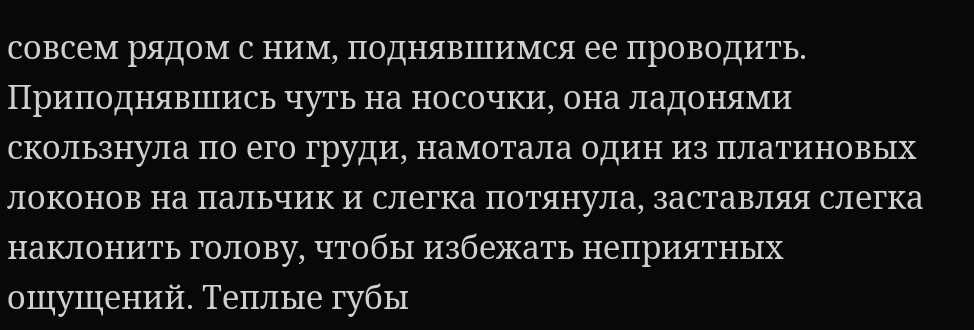совсем рядом с ним, поднявшимся ее проводить. Приподнявшись чуть на носочки, она ладонями скользнула по его груди, намотала один из платиновых локонов на пальчик и слегка потянула, заставляя слегка наклонить голову, чтобы избежать неприятных ощущений. Теплые губы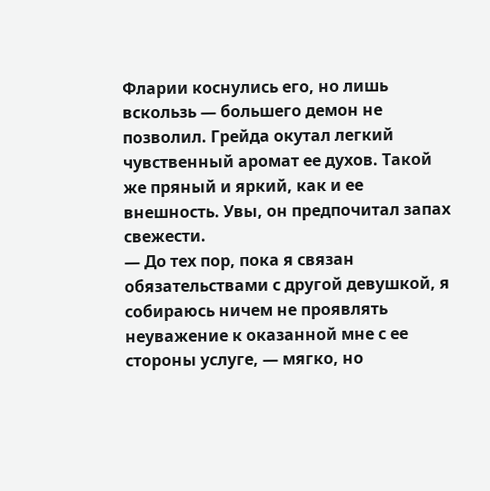Фларии коснулись его, но лишь вскользь — большего демон не позволил. Грейда окутал легкий чувственный аромат ее духов. Такой же пряный и яркий, как и ее внешность. Увы, он предпочитал запах свежести.
— До тех пор, пока я связан обязательствами с другой девушкой, я собираюсь ничем не проявлять неуважение к оказанной мне с ее стороны услуге, — мягко, но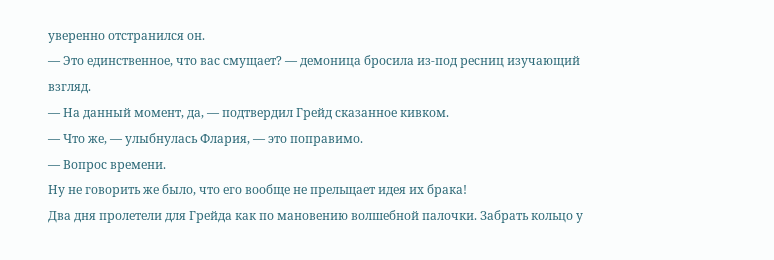уверенно отстранился он.
— Это единственное, что вас смущает? — демоница бросила из-под ресниц изучающий взгляд.
— На данный момент, да, — подтвердил Грейд сказанное кивком.
— Что же, — улыбнулась Флария, — это поправимо.
— Вопрос времени.
Ну не говорить же было, что его вообще не прельщает идея их брака!
Два дня пролетели для Грейда как по мановению волшебной палочки. Забрать кольцо у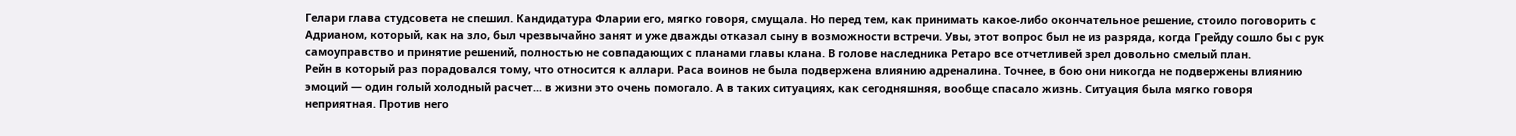Гелари глава студсовета не спешил. Кандидатура Фларии его, мягко говоря, смущала. Но перед тем, как принимать какое-либо окончательное решение, стоило поговорить с Адрианом, который, как на зло, был чрезвычайно занят и уже дважды отказал сыну в возможности встречи. Увы, этот вопрос был не из разряда, когда Грейду сошло бы с рук самоуправство и принятие решений, полностью не совпадающих с планами главы клана. В голове наследника Ретаро все отчетливей зрел довольно смелый план.
Рейн в который раз порадовался тому, что относится к аллари. Раса воинов не была подвержена влиянию адреналина. Точнее, в бою они никогда не подвержены влиянию эмоций — один голый холодный расчет... в жизни это очень помогало. А в таких ситуациях, как сегодняшняя, вообще спасало жизнь. Ситуация была мягко говоря неприятная. Против него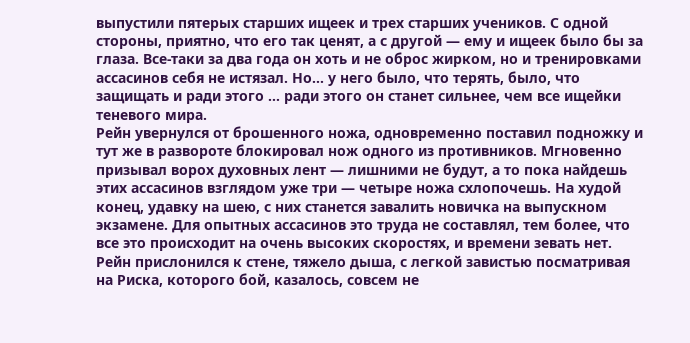выпустили пятерых старших ищеек и трех старших учеников. С одной стороны, приятно, что его так ценят, а с другой — ему и ищеек было бы за глаза. Все-таки за два года он хоть и не оброс жирком, но и тренировками ассасинов себя не истязал. Но... у него было, что терять, было, что защищать и ради этого ... ради этого он станет сильнее, чем все ищейки теневого мира.
Рейн увернулся от брошенного ножа, одновременно поставил подножку и тут же в развороте блокировал нож одного из противников. Мгновенно призывал ворох духовных лент — лишними не будут, а то пока найдешь этих ассасинов взглядом уже три — четыре ножа схлопочешь. На худой конец, удавку на шею, с них станется завалить новичка на выпускном экзамене. Для опытных ассасинов это труда не составлял, тем более, что все это происходит на очень высоких скоростях, и времени зевать нет.
Рейн прислонился к стене, тяжело дыша, с легкой завистью посматривая на Риска, которого бой, казалось, совсем не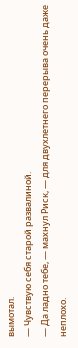вымотал.
— Чувствую себя старой развалиной.
— Да ладно тебе, — махнул Риск, — для двухлетнего перерыва очень даже неплохо.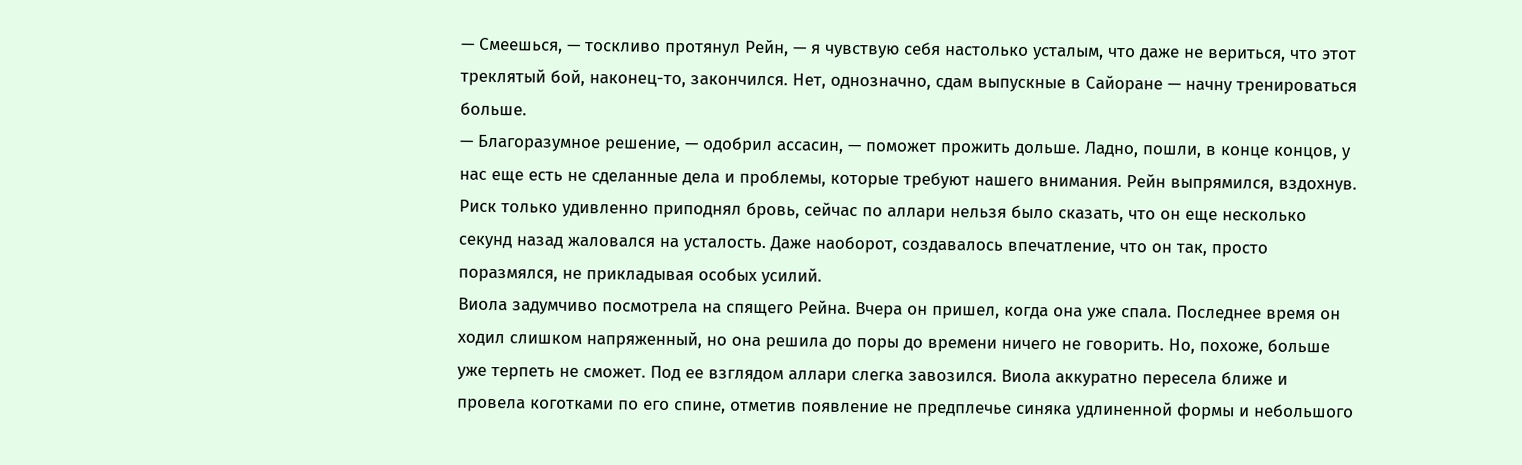— Смеешься, — тоскливо протянул Рейн, — я чувствую себя настолько усталым, что даже не вериться, что этот треклятый бой, наконец-то, закончился. Нет, однозначно, сдам выпускные в Сайоране — начну тренироваться больше.
— Благоразумное решение, — одобрил ассасин, — поможет прожить дольше. Ладно, пошли, в конце концов, у нас еще есть не сделанные дела и проблемы, которые требуют нашего внимания. Рейн выпрямился, вздохнув. Риск только удивленно приподнял бровь, сейчас по аллари нельзя было сказать, что он еще несколько секунд назад жаловался на усталость. Даже наоборот, создавалось впечатление, что он так, просто поразмялся, не прикладывая особых усилий.
Виола задумчиво посмотрела на спящего Рейна. Вчера он пришел, когда она уже спала. Последнее время он ходил слишком напряженный, но она решила до поры до времени ничего не говорить. Но, похоже, больше уже терпеть не сможет. Под ее взглядом аллари слегка завозился. Виола аккуратно пересела ближе и провела коготками по его спине, отметив появление не предплечье синяка удлиненной формы и небольшого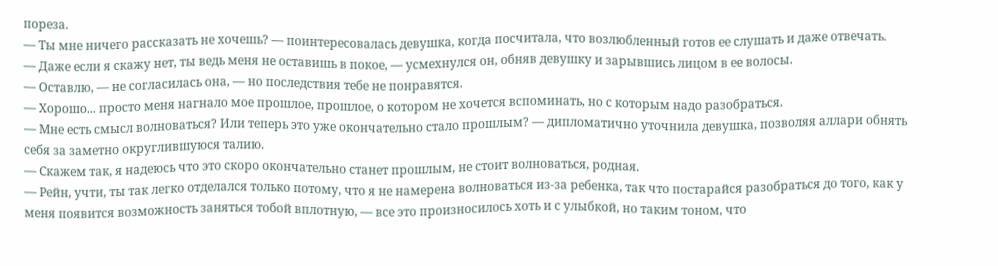пореза.
— Ты мне ничего рассказать не хочешь? — поинтересовалась девушка, когда посчитала, что возлюбленный готов ее слушать и даже отвечать.
— Даже если я скажу нет, ты ведь меня не оставишь в покое, — усмехнулся он, обняв девушку и зарывшись лицом в ее волосы.
— Оставлю, — не согласилась она, — но последствия тебе не понравятся.
— Хорошо... просто меня нагнало мое прошлое, прошлое, о котором не хочется вспоминать, но с которым надо разобраться.
— Мне есть смысл волноваться? Или теперь это уже окончательно стало прошлым? — дипломатично уточнила девушка, позволяя аллари обнять себя за заметно округлившуюся талию.
— Скажем так, я надеюсь что это скоро окончательно станет прошлым, не стоит волноваться, родная.
— Рейн, учти, ты так легко отделался только потому, что я не намерена волноваться из-за ребенка, так что постарайся разобраться до того, как у меня появится возможность заняться тобой вплотную, — все это произносилось хоть и с улыбкой, но таким тоном, что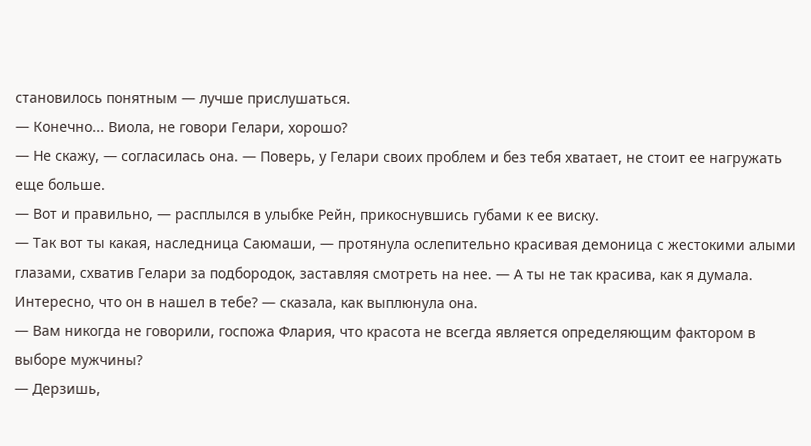становилось понятным — лучше прислушаться.
— Конечно... Виола, не говори Гелари, хорошо?
— Не скажу, — согласилась она. — Поверь, у Гелари своих проблем и без тебя хватает, не стоит ее нагружать еще больше.
— Вот и правильно, — расплылся в улыбке Рейн, прикоснувшись губами к ее виску.
— Так вот ты какая, наследница Саюмаши, — протянула ослепительно красивая демоница с жестокими алыми глазами, схватив Гелари за подбородок, заставляя смотреть на нее. — А ты не так красива, как я думала. Интересно, что он в нашел в тебе? — сказала, как выплюнула она.
— Вам никогда не говорили, госпожа Флария, что красота не всегда является определяющим фактором в выборе мужчины?
— Дерзишь,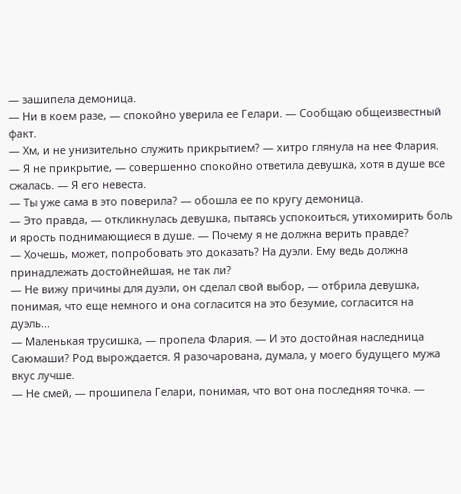— зашипела демоница.
— Ни в коем разе, — спокойно уверила ее Гелари. — Сообщаю общеизвестный факт.
— Хм, и не унизительно служить прикрытием? — хитро глянула на нее Флария.
— Я не прикрытие, — совершенно спокойно ответила девушка, хотя в душе все сжалась. — Я его невеста.
— Ты уже сама в это поверила? — обошла ее по кругу демоница.
— Это правда, — откликнулась девушка, пытаясь успокоиться, утихомирить боль и ярость поднимающиеся в душе. — Почему я не должна верить правде?
— Хочешь, может, попробовать это доказать? На дуэли. Ему ведь должна принадлежать достойнейшая, не так ли?
— Не вижу причины для дуэли, он сделал свой выбор, — отбрила девушка, понимая, что еще немного и она согласится на это безумие, согласится на дуэль...
— Маленькая трусишка, — пропела Флария. — И это достойная наследница Саюмаши? Род вырождается. Я разочарована, думала, у моего будущего мужа вкус лучше.
— Не смей, — прошипела Гелари, понимая, что вот она последняя точка. —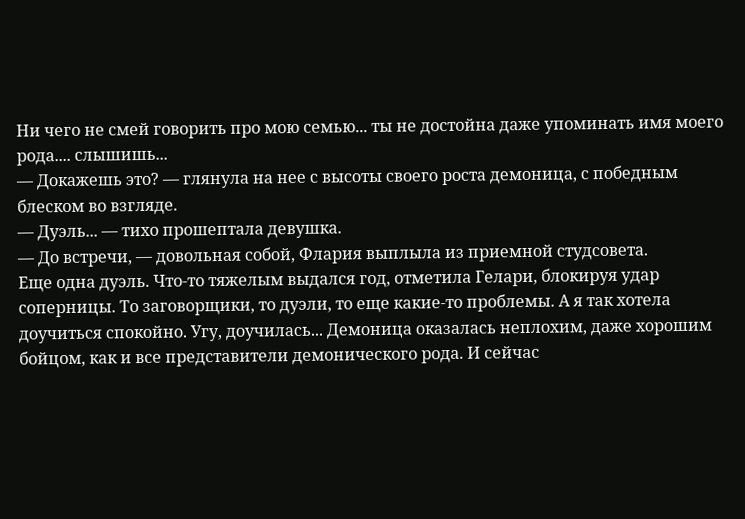Ни чего не смей говорить про мою семью... ты не достойна даже упоминать имя моего рода.... слышишь...
— Докажешь это? — глянула на нее с высоты своего роста демоница, с победным блеском во взгляде.
— Дуэль... — тихо прошептала девушка.
— До встречи, — довольная собой, Флария выплыла из приемной студсовета.
Еще одна дуэль. Что-то тяжелым выдался год, отметила Гелари, блокируя удар соперницы. То заговорщики, то дуэли, то еще какие-то проблемы. А я так хотела доучиться спокойно. Угу, доучилась... Демоница оказалась неплохим, даже хорошим бойцом, как и все представители демонического рода. И сейчас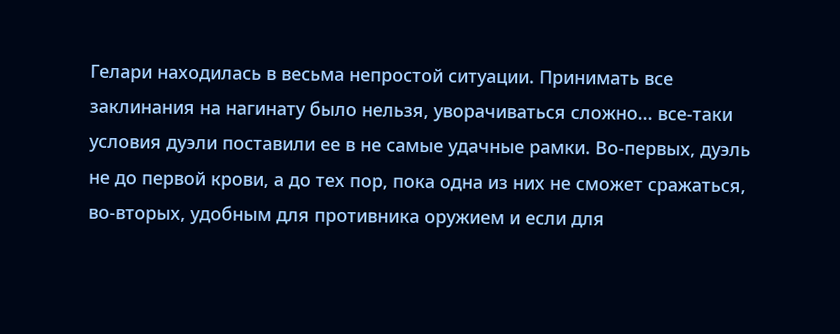Гелари находилась в весьма непростой ситуации. Принимать все заклинания на нагинату было нельзя, уворачиваться сложно... все-таки условия дуэли поставили ее в не самые удачные рамки. Во-первых, дуэль не до первой крови, а до тех пор, пока одна из них не сможет сражаться, во-вторых, удобным для противника оружием и если для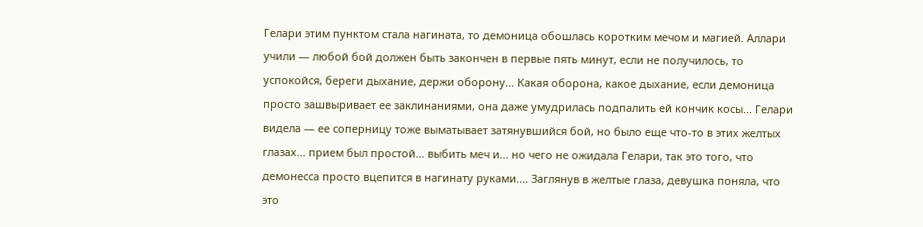Гелари этим пунктом стала нагината, то демоница обошлась коротким мечом и магией. Аллари учили — любой бой должен быть закончен в первые пять минут, если не получилось, то успокойся, береги дыхание, держи оборону... Какая оборона, какое дыхание, если демоница просто зашвыривает ее заклинаниями, она даже умудрилась подпалить ей кончик косы... Гелари видела — ее соперницу тоже выматывает затянувшийся бой, но было еще что-то в этих желтых глазах... прием был простой... выбить меч и... но чего не ожидала Гелари, так это того, что демонесса просто вцепится в нагинату руками.... Заглянув в желтые глаза, девушка поняла, что это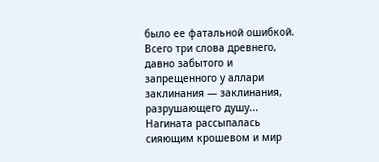было ее фатальной ошибкой. Всего три слова древнего, давно забытого и запрещенного у аллари заклинания — заклинания, разрушающего душу... Нагината рассыпалась сияющим крошевом и мир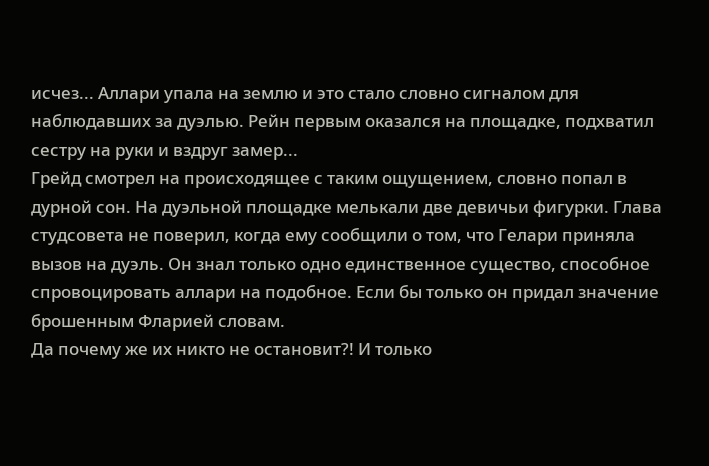исчез... Аллари упала на землю и это стало словно сигналом для наблюдавших за дуэлью. Рейн первым оказался на площадке, подхватил сестру на руки и вздруг замер...
Грейд смотрел на происходящее с таким ощущением, словно попал в дурной сон. На дуэльной площадке мелькали две девичьи фигурки. Глава студсовета не поверил, когда ему сообщили о том, что Гелари приняла вызов на дуэль. Он знал только одно единственное существо, способное спровоцировать аллари на подобное. Если бы только он придал значение брошенным Фларией словам.
Да почему же их никто не остановит?! И только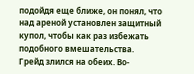подойдя еще ближе, он понял, что над ареной установлен защитный купол, чтобы как раз избежать подобного вмешательства.
Грейд злился на обеих. Во-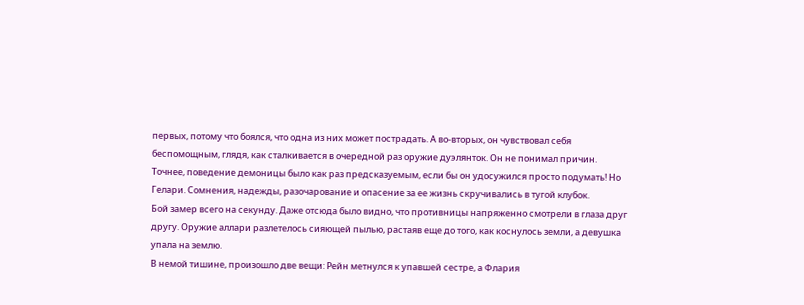первых, потому что боялся, что одна из них может пострадать. А во-вторых, он чувствовал себя беспомощным, глядя, как сталкивается в очередной раз оружие дуэлянток. Он не понимал причин. Точнее, поведение демоницы было как раз предсказуемым, если бы он удосужился просто подумать! Но Гелари. Сомнения, надежды, разочарование и опасение за ее жизнь скручивались в тугой клубок.
Бой замер всего на секунду. Даже отсюда было видно, что противницы напряженно смотрели в глаза друг другу. Оружие аллари разлетелось сияющей пылью, растаяв еще до того, как коснулось земли, а девушка упала на землю.
В немой тишине, произошло две вещи: Рейн метнулся к упавшей сестре, а Флария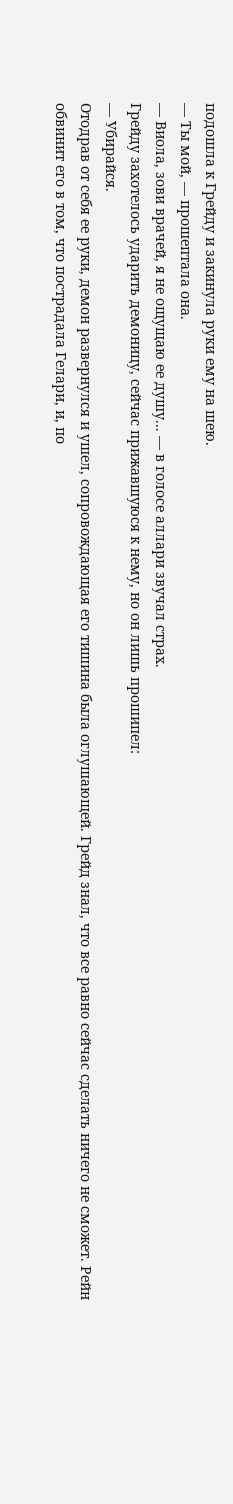подошла к Грейду и закинула руки ему на шею.
— Ты мой, — прошептала она.
— Виола, зови врачей, я не ощущаю ее душу... — в голосе аллари звучал страх.
Грейду захотелось ударить демоницу, сейчас прижавшуюся к нему, но он лишь прошипел:
— Убирайся.
Отодрав от себя ее руки, демон развернулся и ушел, сопровождающая его тишина была оглушающей. Грейд знал, что все равно сейчас сделать ничего не сможет. Рейн обвинит его в том, что пострадала Гелари, и, по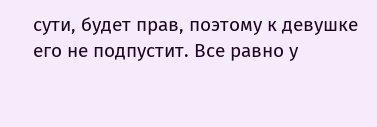сути, будет прав, поэтому к девушке его не подпустит. Все равно у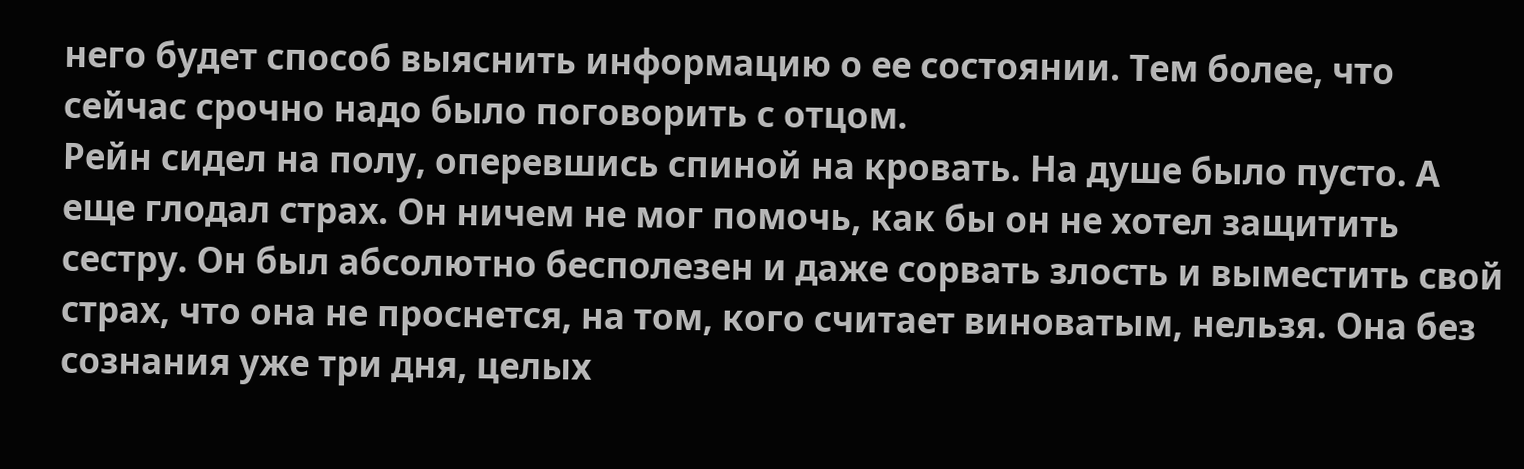него будет способ выяснить информацию о ее состоянии. Тем более, что сейчас срочно надо было поговорить с отцом.
Рейн сидел на полу, оперевшись спиной на кровать. На душе было пусто. А еще глодал страх. Он ничем не мог помочь, как бы он не хотел защитить сестру. Он был абсолютно бесполезен и даже сорвать злость и выместить свой страх, что она не проснется, на том, кого считает виноватым, нельзя. Она без сознания уже три дня, целых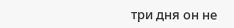три дня он не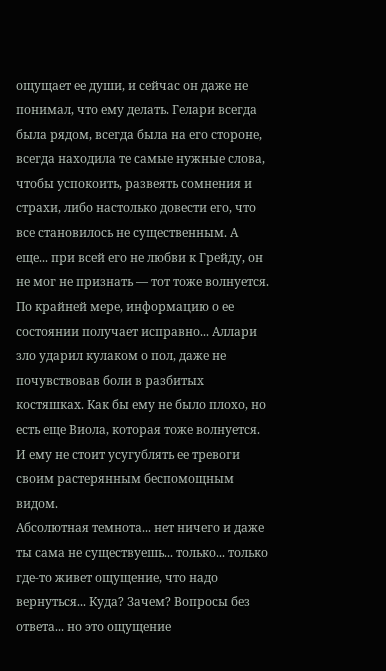ощущает ее души, и сейчас он даже не понимал, что ему делать. Гелари всегда была рядом, всегда была на его стороне, всегда находила те самые нужные слова, чтобы успокоить, развеять сомнения и страхи, либо настолько довести его, что все становилось не существенным. А еще... при всей его не любви к Грейду, он не мог не признать — тот тоже волнуется. По крайней мере, информацию о ее состоянии получает исправно... Аллари зло ударил кулаком о пол, даже не почувствовав боли в разбитых костяшках. Как бы ему не было плохо, но есть еще Виола, которая тоже волнуется. И ему не стоит усугублять ее тревоги своим растерянным беспомощным видом.
Абсолютная темнота... нет ничего и даже ты сама не существуешь... только... только где-то живет ощущение, что надо вернуться... Куда? Зачем? Вопросы без ответа... но это ощущение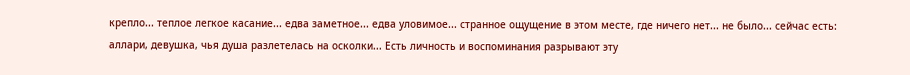крепло... теплое легкое касание... едва заметное... едва уловимое... странное ощущение в этом месте, где ничего нет... не было... сейчас есть: аллари, девушка, чья душа разлетелась на осколки... Есть личность и воспоминания разрывают эту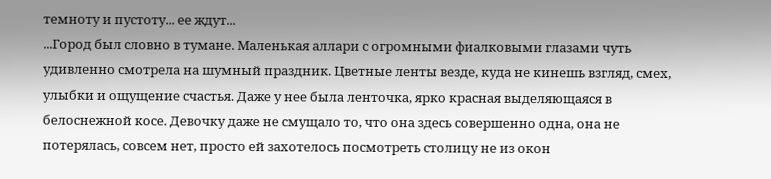темноту и пустоту... ее ждут...
...Город был словно в тумане. Маленькая аллари с огромными фиалковыми глазами чуть удивленно смотрела на шумный праздник. Цветные ленты везде, куда не кинешь взгляд, смех, улыбки и ощущение счастья. Даже у нее была ленточка, ярко красная выделяющаяся в белоснежной косе. Девочку даже не смущало то, что она здесь совершенно одна, она не потерялась, совсем нет, просто ей захотелось посмотреть столицу не из окон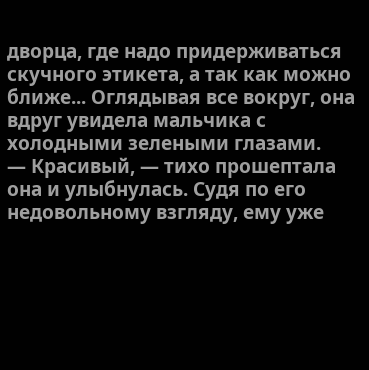дворца, где надо придерживаться скучного этикета, а так как можно ближе... Оглядывая все вокруг, она вдруг увидела мальчика с холодными зелеными глазами.
— Красивый, — тихо прошептала она и улыбнулась. Судя по его недовольному взгляду, ему уже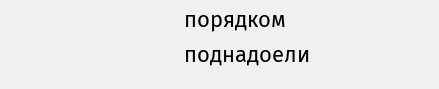порядком поднадоели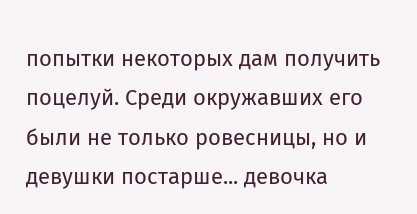попытки некоторых дам получить поцелуй. Среди окружавших его были не только ровесницы, но и девушки постарше... девочка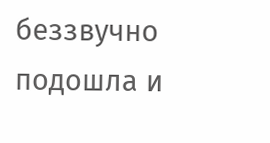беззвучно подошла и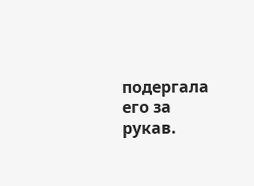подергала его за рукав.